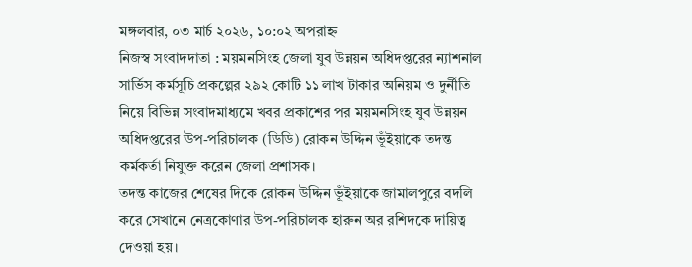মঙ্গলবার, ০৩ মার্চ ২০২৬, ১০:০২ অপরাহ্ন
নিজস্ব সংবাদদাতা : ময়মনসিংহ জেলা যুব উন্নয়ন অধিদপ্তরের ন্যাশনাল সার্ভিস কর্মসূচি প্রকল্পের ২৯২ কোটি ১১ লাখ টাকার অনিয়ম ও দুর্নীতি নিয়ে বিভিন্ন সংবাদমাধ্যমে খবর প্রকাশের পর ময়মনসিংহ যুব উন্নয়ন অধিদপ্তরের উপ-পরিচালক (ডিডি) রোকন উদ্দিন ভূঁইয়াকে তদন্ত কর্মকর্তা নিযুক্ত করেন জেলা প্রশাসক।
তদন্ত কাজের শেষের দিকে রোকন উদ্দিন ভূঁইয়াকে জামালপুরে বদলি করে সেখানে নেত্রকোণার উপ-পরিচালক হারুন অর রশিদকে দায়িত্ব দেওয়া হয়।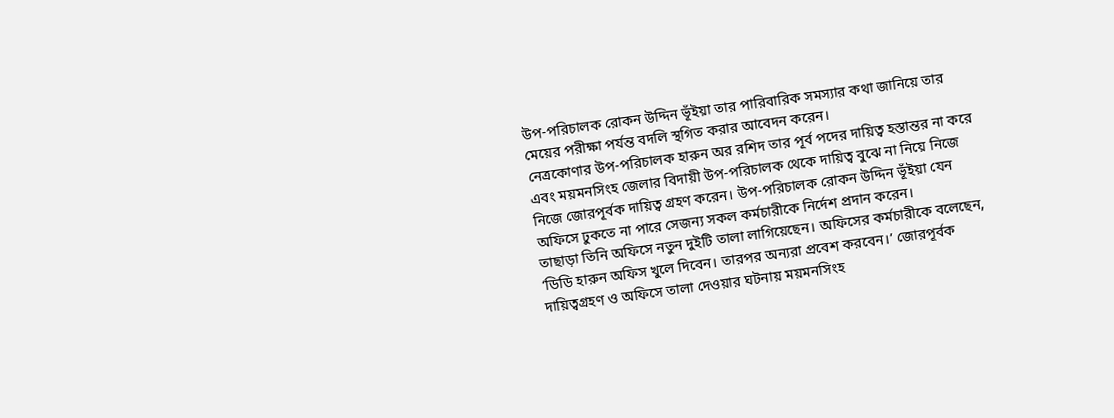উপ-পরিচালক রোকন উদ্দিন ভূঁইয়া তার পারিবারিক সমস্যার কথা জানিয়ে তার মেয়ের পরীক্ষা পর্যন্ত বদলি স্থগিত করার আবেদন করেন।
নেত্রকোণার উপ-পরিচালক হারুন অর রশিদ তার পূর্ব পদের দায়িত্ব হস্তান্তর না করে এবং ময়মনসিংহ জেলার বিদায়ী উপ-পরিচালক থেকে দায়িত্ব বুঝে না নিয়ে নিজে নিজে জোরপূর্বক দায়িত্ব গ্রহণ করেন। উপ-পরিচালক রোকন উদ্দিন ভূঁইয়া যেন অফিসে ঢুকতে না পারে সেজন্য সকল কর্মচারীকে নির্দেশ প্রদান করেন।
তাছাড়া তিনি অফিসে নতুন দুইটি তালা লাগিয়েছেন। অফিসের কর্মচারীকে বলেছেন, ‘ডিডি হারুন অফিস খুলে দিবেন। তারপর অন্যরা প্রবেশ করবেন।’ জোরপূর্বক দায়িত্বগ্রহণ ও অফিসে তালা দেওয়ার ঘটনায় ময়মনসিংহ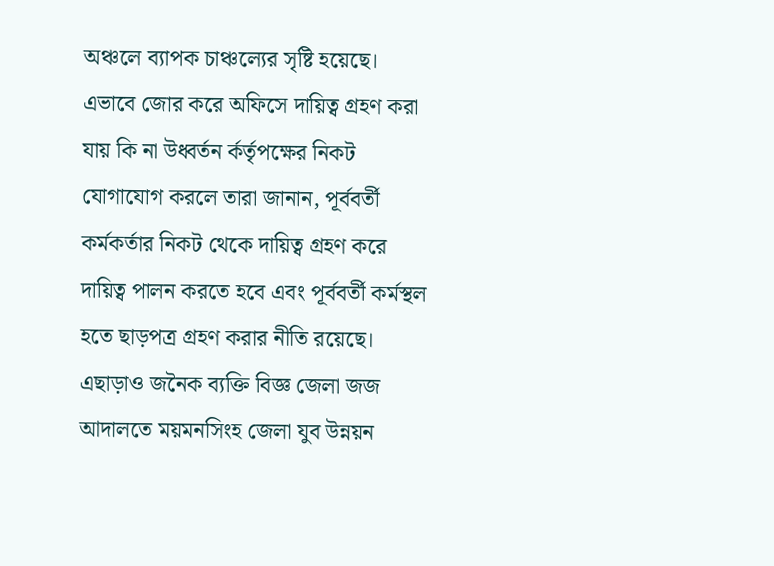অঞ্চলে ব্যাপক চাঞ্চল্যের সৃষ্টি হয়েছে।
এভাবে জোর করে অফিসে দায়িত্ব গ্রহণ করা যায় কি না উধ্বর্তন র্কর্তৃপক্ষের নিকট যোগাযোগ করলে তারা জানান, পূর্ববর্তী কর্মকর্তার নিকট থেকে দায়িত্ব গ্রহণ করে দায়িত্ব পালন করতে হবে এবং পূর্ববর্তী কর্মস্থল হতে ছাড়পত্র গ্রহণ করার নীতি রয়েছে।
এছাড়াও জনৈক ব্যক্তি বিজ্ঞ জেলা জজ আদালতে ময়মনসিংহ জেলা যুব উন্নয়ন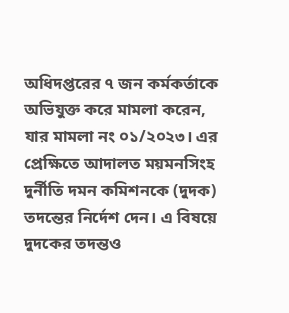অধিদপ্তরের ৭ জন কর্মকর্তাকে অভিযুক্ত করে মামলা করেন, যার মামলা নং ০১/২০২৩। এর প্রেক্ষিতে আদালত ময়মনসিংহ দুর্নীতি দমন কমিশনকে (দুদক) তদন্তের নির্দেশ দেন। এ বিষয়ে দুদকের তদন্তও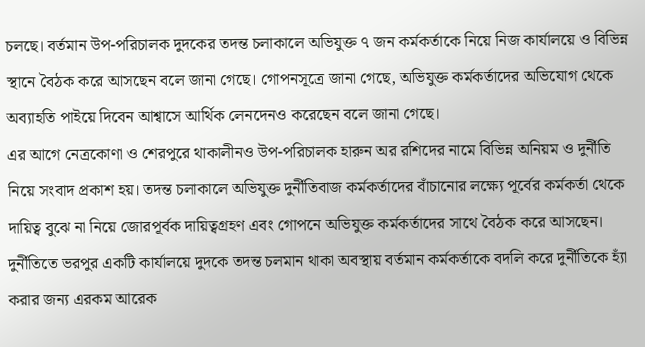চলছে। বর্তমান উপ-পরিচালক দুদকের তদন্ত চলাকালে অভিযুক্ত ৭ জন কর্মকর্তাকে নিয়ে নিজ কার্যালয়ে ও বিভিন্ন স্থানে বৈঠক করে আসছেন বলে জানা গেছে। গোপনসূত্রে জানা গেছে, অভিযুক্ত কর্মকর্তাদের অভিযোগ থেকে অব্যাহতি পাইয়ে দিবেন আশ্বাসে আর্থিক লেনদেনও করেছেন বলে জানা গেছে।
এর আগে নেত্রকোণা ও শেরপুরে থাকালীনও উপ-পরিচালক হারুন অর রশিদের নামে বিভিন্ন অনিয়ম ও দুর্নীতি নিয়ে সংবাদ প্রকাশ হয়। তদন্ত চলাকালে অভিযুক্ত দুর্নীতিবাজ কর্মকর্তাদের বাঁচানোর লক্ষ্যে পূর্বের কর্মকর্তা থেকে দায়িত্ব বুঝে না নিয়ে জোরপূর্বক দায়িত্বগ্রহণ এবং গোপনে অভিযুক্ত কর্মকর্তাদের সাথে বৈঠক করে আসছেন। দুর্নীতিতে ভরপুর একটি কার্যালয়ে দুদকে তদন্ত চলমান থাকা অবস্থায় বর্তমান কর্মকর্তাকে বদলি করে দুর্নীতিকে হ্যাঁ করার জন্য এরকম আরেক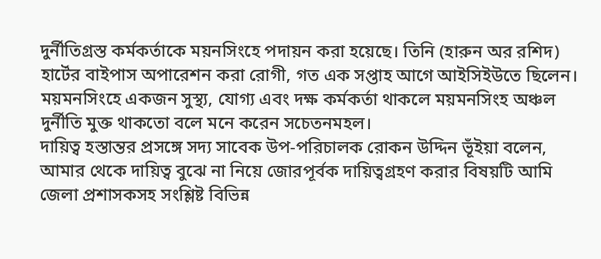দুর্নীতিগ্রস্ত কর্মকর্তাকে ময়নসিংহে পদায়ন করা হয়েছে। তিনি (হারুন অর রশিদ) হার্টের বাইপাস অপারেশন করা রোগী, গত এক সপ্তাহ আগে আইসিইউতে ছিলেন। ময়মনসিংহে একজন সুস্থ্য, যোগ্য এবং দক্ষ কর্মকর্তা থাকলে ময়মনসিংহ অঞ্চল দুর্নীতি মুক্ত থাকতো বলে মনে করেন সচেতনমহল।
দায়িত্ব হস্তান্তর প্রসঙ্গে সদ্য সাবেক উপ-পরিচালক রোকন উদ্দিন ভূঁইয়া বলেন, আমার থেকে দায়িত্ব বুঝে না নিয়ে জোরপূর্বক দায়িত্বগ্রহণ করার বিষয়টি আমি জেলা প্রশাসকসহ সংশ্লিষ্ট বিভিন্ন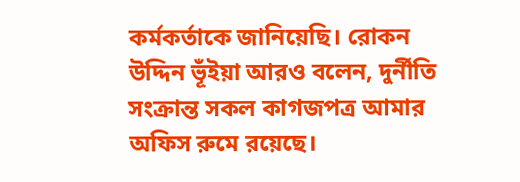কর্মকর্তাকে জানিয়েছি। রোকন উদ্দিন ভূঁইয়া আরও বলেন, দুর্নীতি সংক্রান্ত সকল কাগজপত্র আমার অফিস রুমে রয়েছে।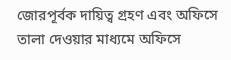জোরপূর্বক দায়িত্ব গ্রহণ এবং অফিসে তালা দেওয়ার মাধ্যমে অফিসে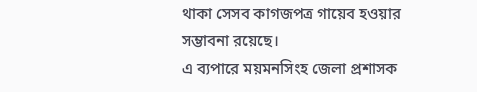থাকা সেসব কাগজপত্র গায়েব হওয়ার সম্ভাবনা রয়েছে।
এ ব্যপারে ময়মনসিংহ জেলা প্রশাসক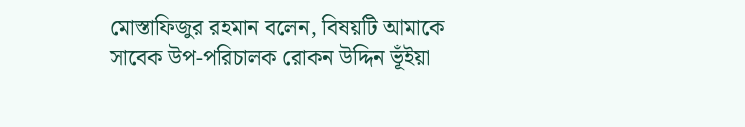মোস্তাফিজুর রহমান বলেন, বিষয়টি আমাকে সাবেক উপ-পরিচালক রোকন উদ্দিন ভূঁইয়া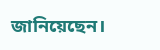জানিয়েছেন।